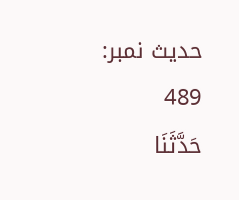حدیث نمبر: 489
حَدَّثَنَا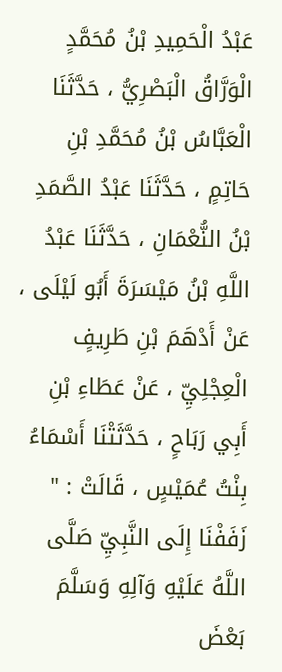عَبْدُ الْحَمِيدِ بْنُ مُحَمَّدٍ الْوَرَّاقُ الْبَصْرِيُّ ، حَدَّثَنَا الْعَبَّاسُ بْنُ مُحَمَّدِ بْنِ حَاتِمٍ ، حَدَّثَنَا عَبْدُ الصَّمَدِ بْنُ النُّعْمَانِ ، حَدَّثَنَا عَبْدُ اللَّهِ بْنُ مَيْسَرَةَ أَبُو لَيْلَى ، عَنْ أَدْهَمَ بْنِ طَرِيفٍ الْعِجْلِيِّ ، عَنْ عَطَاءِ بْنِ أَبِي رَبَاحٍ ، حَدَّثَتْنَا أَسْمَاءُ بِنْتُ عُمَيْسٍ ، قَالَتْ : " زَفَفْنَا إِلَى النَّبِيِّ صَلَّى اللَّهُ عَلَيْهِ وَآلِهِ وَسَلَّمَ بَعْضَ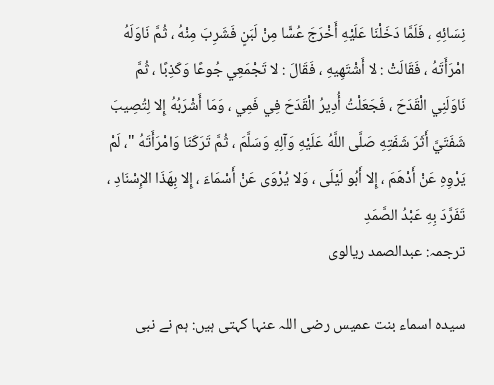نِسَائِهِ ، فَلَمَّا دَخَلْنَا عَلَيْهِ أَخْرَجَ عُسًّا مِنْ لَبَنٍ فَشَرِبَ مِنْهُ ، ثُمَّ نَاوَلَهُ امْرَأَتَهُ ، فَقَالَتْ : لا أَشْتَهِيهِ ، فَقَالَ : لا تَجْمَعِي جُوعًا وَكَذِبًا ، ثُمَّ نَاوَلَنِي الْقَدَحَ ، فَجَعَلْتُ أُدِيرُ الْقَدَحَ فِي فَمِي ، وَمَا أَشْرَبُهُ إِلا لِتُصِيبَ شَفَتَيَّ أَثَرَ شَفَتِهِ صَلَّى اللَّهُ عَلَيْهِ وَآلِهِ وَسَلَّمَ ، ثُمَّ تَرَكَنَا وَامْرَأَتَهُ "، لَمْ يَرْوِهِ عَنْ أَدْهَمَ ، إِلا أَبُو لَيْلَى ، وَلا يُرْوَى عَنْ أَسْمَاءَ ، إِلا بِهَذَا الإِسْنَادِ ، تَفَرَّدَ بِهِ عَبْدُ الصَّمَدِ
ترجمہ: عبدالصمد ریالوی

سیدہ اسماء بنت عمیس رضی اللہ عنہا کہتی ہیں: ہم نے نبی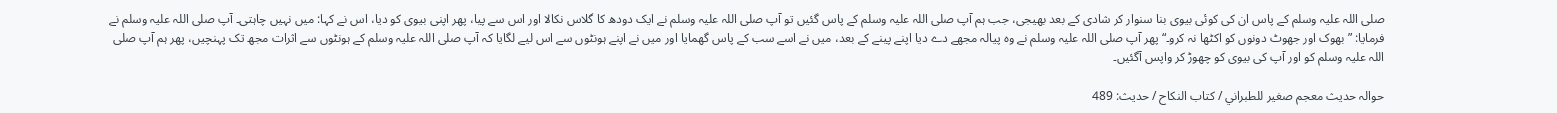صلی اللہ علیہ وسلم کے پاس ان کی کوئی بیوی بنا سنوار کر شادی کے بعد بھیجی، جب ہم آپ صلی اللہ علیہ وسلم کے پاس گئیں تو آپ صلی اللہ علیہ وسلم نے ایک دودھ کا گلاس نکالا اور اس سے پیا، پھر اپنی بیوی کو دیا، اس نے کہا: میں نہیں چاہتی۔ آپ صلی اللہ علیہ وسلم نے فرمایا: ”بھوک اور جھوٹ دونوں کو اکٹھا نہ کرو۔“ پھر آپ صلی اللہ علیہ وسلم نے وہ پیالہ مجھے دے دیا اپنے پینے کے بعد، میں نے اسے سب کے پاس گھمایا اور میں نے اپنے ہونٹوں سے اس لیے لگایا کہ آپ صلی اللہ علیہ وسلم کے ہونٹوں سے اثرات مجھ تک پہنچیں، پھر ہم آپ صلی اللہ علیہ وسلم کو اور آپ کی بیوی کو چھوڑ کر واپس آگئیں۔

حوالہ حدیث معجم صغير للطبراني / كتاب النكاح / حدیث: 489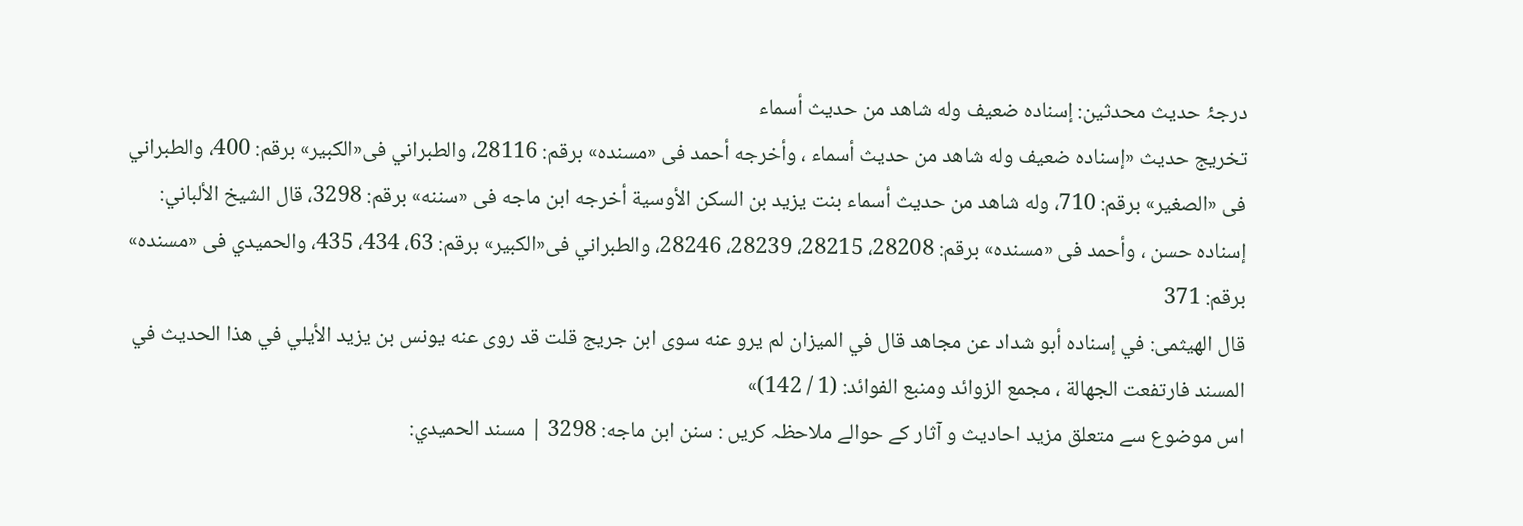درجۂ حدیث محدثین: إسناده ضعيف وله شاهد من حديث أسماء
تخریج حدیث «إسناده ضعيف وله شاهد من حديث أسماء ، وأخرجه أحمد فى «مسنده» برقم: 28116، والطبراني فى«الكبير» برقم: 400، والطبراني فى «الصغير» برقم: 710، وله شاهد من حديث أسماء بنت يزيد بن السكن الأوسية أخرجه ابن ماجه فى «سننه» برقم: 3298، قال الشيخ الألباني: إسناده حسن ، وأحمد فى «مسنده» برقم: 28208، 28215، 28239، 28246، والطبراني فى«الكبير» برقم: 63، 434، 435، والحميدي فى «مسنده» برقم: 371
قال الھیثمی: في إسناده أبو شداد عن مجاهد قال في الميزان لم يرو عنه سوى ابن جريج قلت قد روى عنه يونس بن يزيد الأيلي في هذا الحديث في المسند فارتفعت الجهالة ، مجمع الزوائد ومنبع الفوائد: (1 / 142)»
اس موضوع سے متعلق مزید احادیث و آثار کے حوالے ملاحظہ کریں : سنن ابن ماجه: 3298 | مسند الحميدي: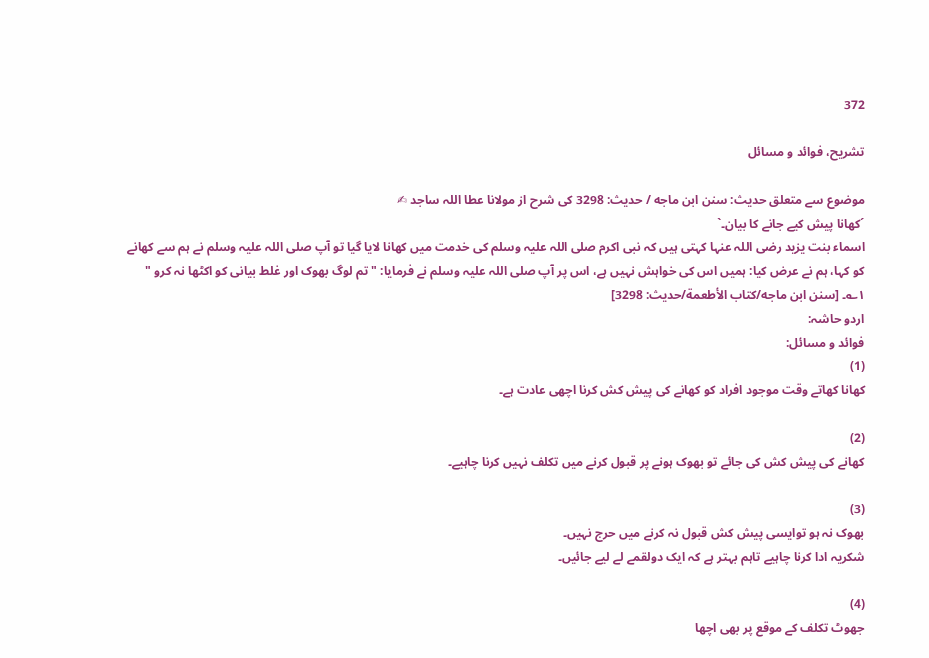372

تشریح، فوائد و مسائل

موضوع سے متعلق حدیث: سنن ابن ماجه / حدیث: 3298 کی شرح از مولانا عطا اللہ ساجد ✍
´کھانا پیش کیے جانے کا بیان۔`
اسماء بنت یزید رضی اللہ عنہا کہتی ہیں کہ نبی اکرم صلی اللہ علیہ وسلم کی خدمت میں کھانا لایا گیا تو آپ صلی اللہ علیہ وسلم نے ہم سے کھانے کو کہا، ہم نے عرض کیا: ہمیں اس کی خواہش نہیں ہے، اس پر آپ صلی اللہ علیہ وسلم نے فرمایا: " تم لوگ بھوک اور غلط بیانی کو اکٹھا نہ کرو " ۱؎۔ [سنن ابن ماجه/كتاب الأطعمة/حدیث: 3298]
اردو حاشہ:
فوائد و مسائل:
(1)
کھانا کھاتے وقت موجود افراد کو کھانے کی پیش کش کرنا اچھی عادت ہے۔

(2)
کھانے کی پیش کش کی جائے تو بھوک ہونے پر قبول کرنے میں تکلف نہیں کرنا چاہیے۔

(3)
بھوک نہ ہو توایسی پیش کش قبول نہ کرنے میں حرج نہیں۔
شکریہ ادا کرنا چاہیے تاہم بہتر ہے کہ ایک دولقمے لے لیے جائیں۔

(4)
جھوٹ تکلف کے موقع پر بھی اچھا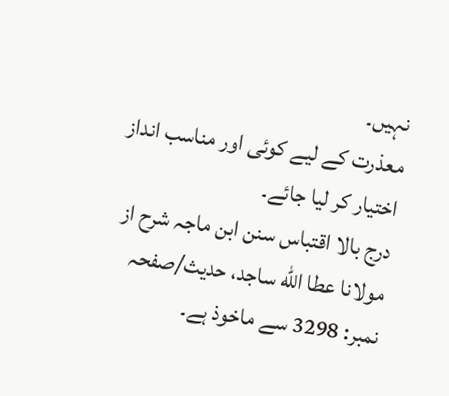نہیں۔
معذرت کے لیے کوئی اور مناسب انداز اختیار کر لیا جائے۔
درج بالا اقتباس سنن ابن ماجہ شرح از مولانا عطا الله ساجد، حدیث/صفحہ نمبر: 3298 سے ماخوذ ہے۔